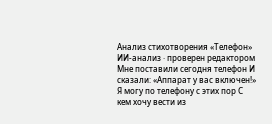Анализ стихотворения «Телефон»
ИИ-анализ · проверен редактором
Мне поставили сегодня телефон И сказали: «Аппарат у вас включен!» Я могу по телефону с этих пор С кем хочу вести из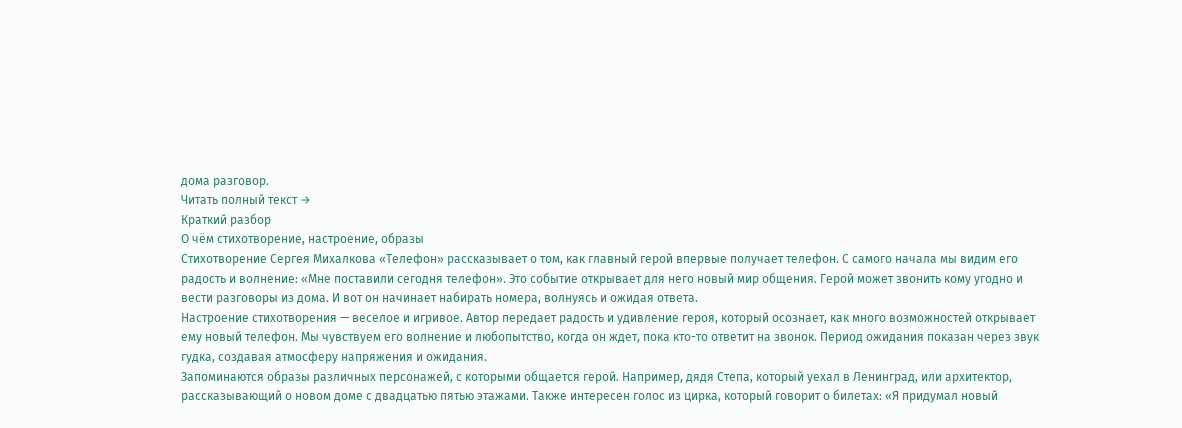дома разговор.
Читать полный текст →
Краткий разбор
О чём стихотворение, настроение, образы
Стихотворение Сергея Михалкова «Телефон» рассказывает о том, как главный герой впервые получает телефон. С самого начала мы видим его радость и волнение: «Мне поставили сегодня телефон». Это событие открывает для него новый мир общения. Герой может звонить кому угодно и вести разговоры из дома. И вот он начинает набирать номера, волнуясь и ожидая ответа.
Настроение стихотворения — веселое и игривое. Автор передает радость и удивление героя, который осознает, как много возможностей открывает ему новый телефон. Мы чувствуем его волнение и любопытство, когда он ждет, пока кто-то ответит на звонок. Период ожидания показан через звук гудка, создавая атмосферу напряжения и ожидания.
Запоминаются образы различных персонажей, с которыми общается герой. Например, дядя Степа, который уехал в Ленинград, или архитектор, рассказывающий о новом доме с двадцатью пятью этажами. Также интересен голос из цирка, который говорит о билетах: «Я придумал новый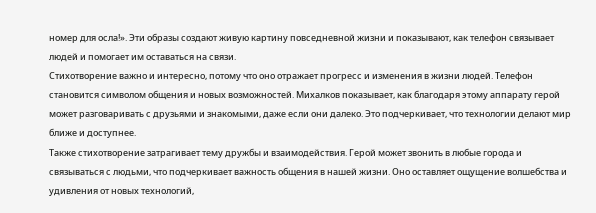номер для осла!». Эти образы создают живую картину повседневной жизни и показывают, как телефон связывает людей и помогает им оставаться на связи.
Стихотворение важно и интересно, потому что оно отражает прогресс и изменения в жизни людей. Телефон становится символом общения и новых возможностей. Михалков показывает, как благодаря этому аппарату герой может разговаривать с друзьями и знакомыми, даже если они далеко. Это подчеркивает, что технологии делают мир ближе и доступнее.
Также стихотворение затрагивает тему дружбы и взаимодействия. Герой может звонить в любые города и связываться с людьми, что подчеркивает важность общения в нашей жизни. Оно оставляет ощущение волшебства и удивления от новых технологий,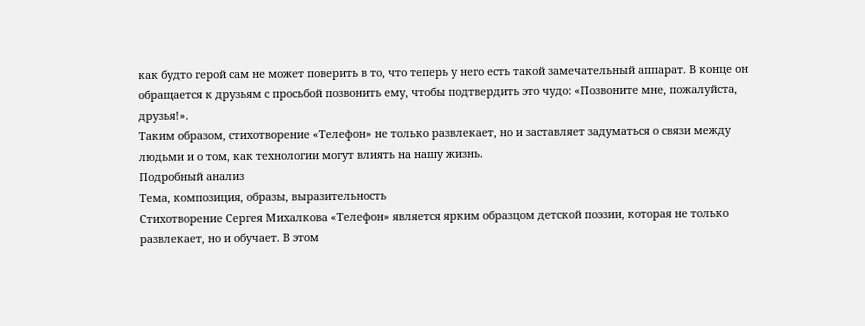как будто герой сам не может поверить в то, что теперь у него есть такой замечательный аппарат. В конце он обращается к друзьям с просьбой позвонить ему, чтобы подтвердить это чудо: «Позвоните мне, пожалуйста, друзья!».
Таким образом, стихотворение «Телефон» не только развлекает, но и заставляет задуматься о связи между людьми и о том, как технологии могут влиять на нашу жизнь.
Подробный анализ
Тема, композиция, образы, выразительность
Стихотворение Сергея Михалкова «Телефон» является ярким образцом детской поэзии, которая не только развлекает, но и обучает. В этом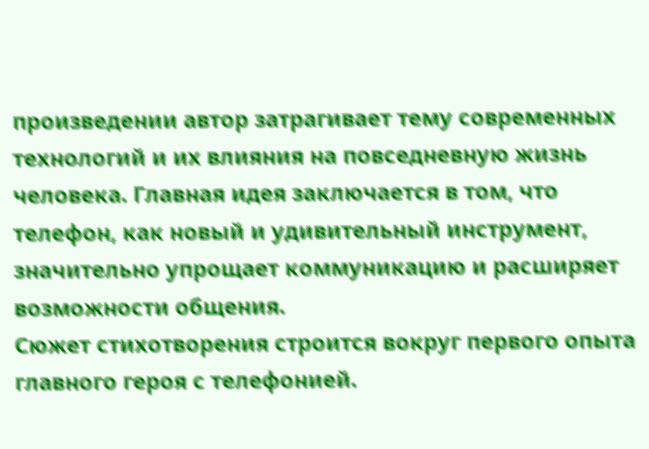произведении автор затрагивает тему современных технологий и их влияния на повседневную жизнь человека. Главная идея заключается в том, что телефон, как новый и удивительный инструмент, значительно упрощает коммуникацию и расширяет возможности общения.
Сюжет стихотворения строится вокруг первого опыта главного героя с телефонией.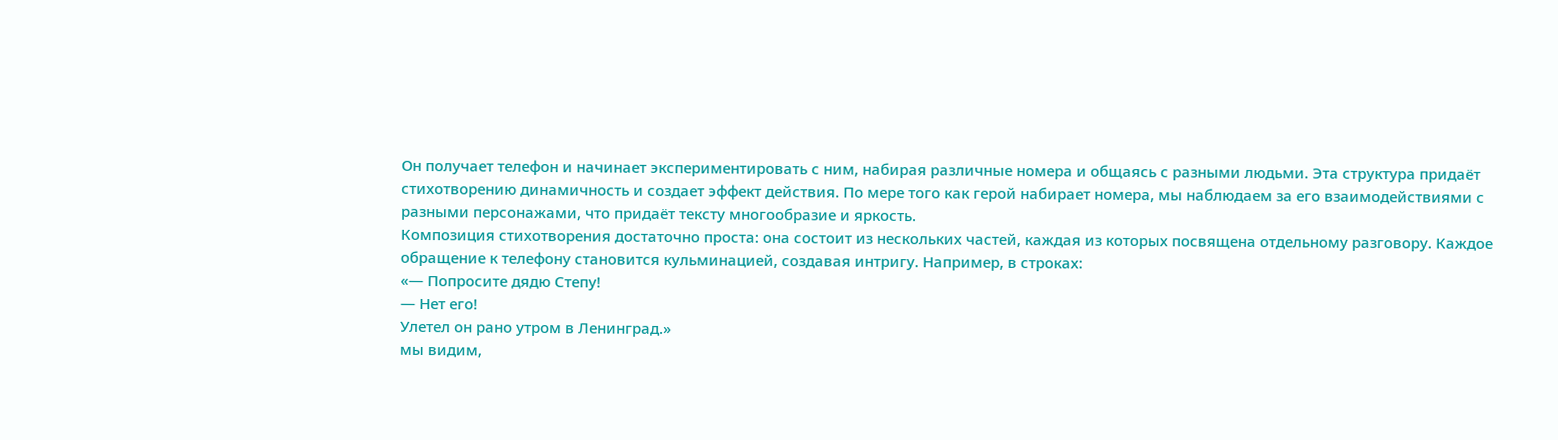Он получает телефон и начинает экспериментировать с ним, набирая различные номера и общаясь с разными людьми. Эта структура придаёт стихотворению динамичность и создает эффект действия. По мере того как герой набирает номера, мы наблюдаем за его взаимодействиями с разными персонажами, что придаёт тексту многообразие и яркость.
Композиция стихотворения достаточно проста: она состоит из нескольких частей, каждая из которых посвящена отдельному разговору. Каждое обращение к телефону становится кульминацией, создавая интригу. Например, в строках:
«— Попросите дядю Степу!
— Нет его!
Улетел он рано утром в Ленинград.»
мы видим,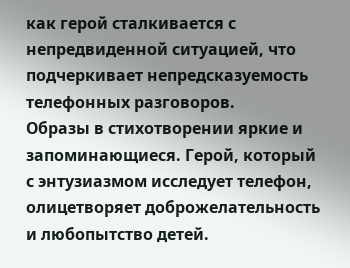как герой сталкивается с непредвиденной ситуацией, что подчеркивает непредсказуемость телефонных разговоров.
Образы в стихотворении яркие и запоминающиеся. Герой, который с энтузиазмом исследует телефон, олицетворяет доброжелательность и любопытство детей.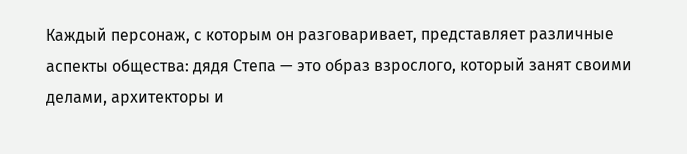Каждый персонаж, с которым он разговаривает, представляет различные аспекты общества: дядя Степа — это образ взрослого, который занят своими делами, архитекторы и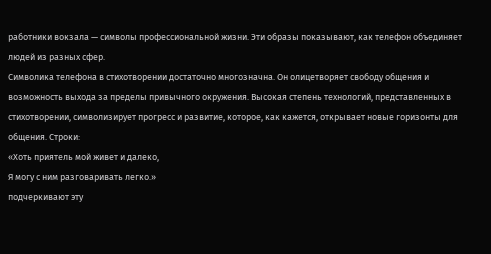работники вокзала — символы профессиональной жизни. Эти образы показывают, как телефон объединяет людей из разных сфер.
Символика телефона в стихотворении достаточно многозначна. Он олицетворяет свободу общения и возможность выхода за пределы привычного окружения. Высокая степень технологий, представленных в стихотворении, символизирует прогресс и развитие, которое, как кажется, открывает новые горизонты для общения. Строки:
«Хоть приятель мой живет и далеко,
Я могу с ним разговаривать легко.»
подчеркивают эту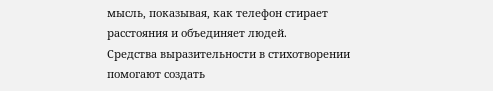мысль, показывая, как телефон стирает расстояния и объединяет людей.
Средства выразительности в стихотворении помогают создать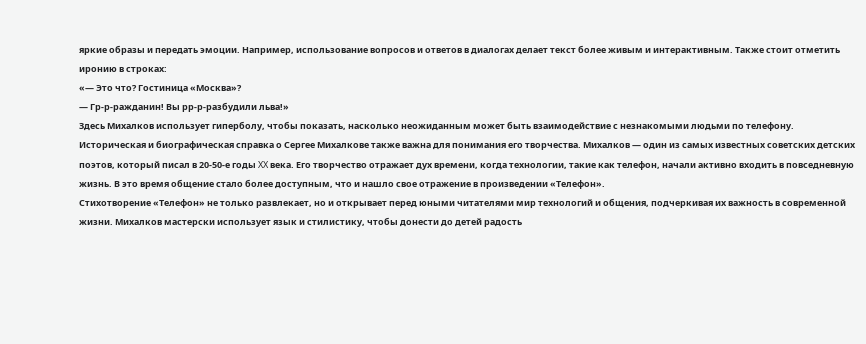яркие образы и передать эмоции. Например, использование вопросов и ответов в диалогах делает текст более живым и интерактивным. Также стоит отметить иронию в строках:
«— Это что? Гостиница «Москва»?
— Гр-р-ражданин! Вы рр-р-разбудили льва!»
Здесь Михалков использует гиперболу, чтобы показать, насколько неожиданным может быть взаимодействие с незнакомыми людьми по телефону.
Историческая и биографическая справка о Сергее Михалкове также важна для понимания его творчества. Михалков — один из самых известных советских детских поэтов, который писал в 20-50-е годы XX века. Его творчество отражает дух времени, когда технологии, такие как телефон, начали активно входить в повседневную жизнь. В это время общение стало более доступным, что и нашло свое отражение в произведении «Телефон».
Стихотворение «Телефон» не только развлекает, но и открывает перед юными читателями мир технологий и общения, подчеркивая их важность в современной жизни. Михалков мастерски использует язык и стилистику, чтобы донести до детей радость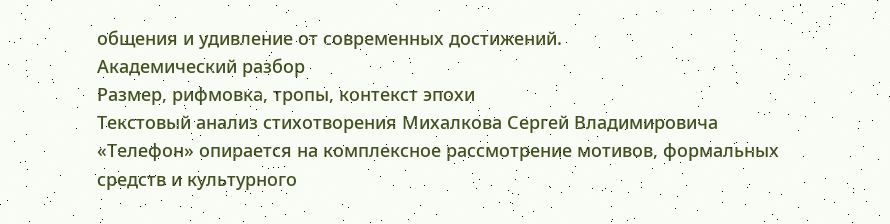общения и удивление от современных достижений.
Академический разбор
Размер, рифмовка, тропы, контекст эпохи
Текстовый анализ стихотворения Михалкова Сергей Владимировича «Телефон» опирается на комплексное рассмотрение мотивов, формальных средств и культурного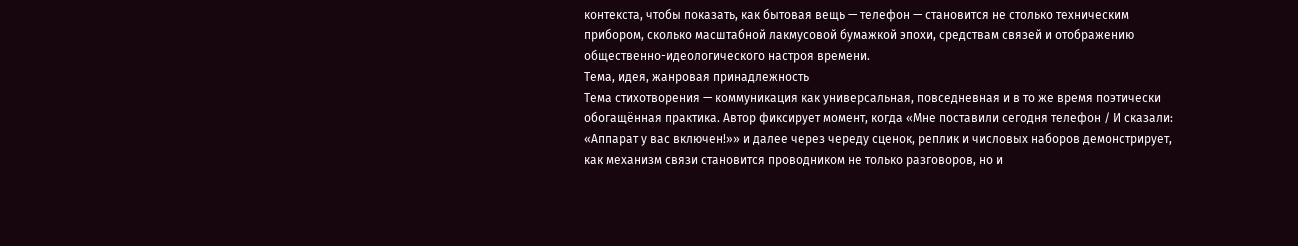контекста, чтобы показать, как бытовая вещь — телефон — становится не столько техническим прибором, сколько масштабной лакмусовой бумажкой эпохи, средствам связей и отображению общественно-идеологического настроя времени.
Тема, идея, жанровая принадлежность
Тема стихотворения — коммуникация как универсальная, повседневная и в то же время поэтически обогащённая практика. Автор фиксирует момент, когда «Мне поставили сегодня телефон / И сказали: «Аппарат у вас включен!»» и далее через череду сценок, реплик и числовых наборов демонстрирует, как механизм связи становится проводником не только разговоров, но и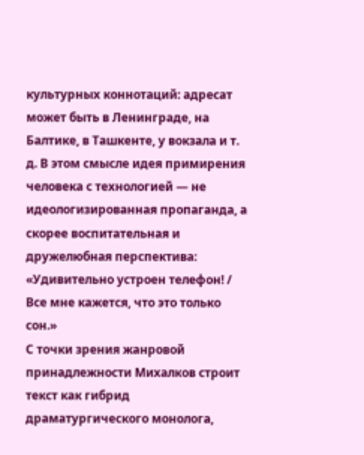культурных коннотаций: адресат может быть в Ленинграде, на Балтике, в Ташкенте, у вокзала и т. д. В этом смысле идея примирения человека с технологией — не идеологизированная пропаганда, а скорее воспитательная и дружелюбная перспектива: «Удивительно устроен телефон! / Все мне кажется, что это только сон.»
С точки зрения жанровой принадлежности Михалков строит текст как гибрид драматургического монолога,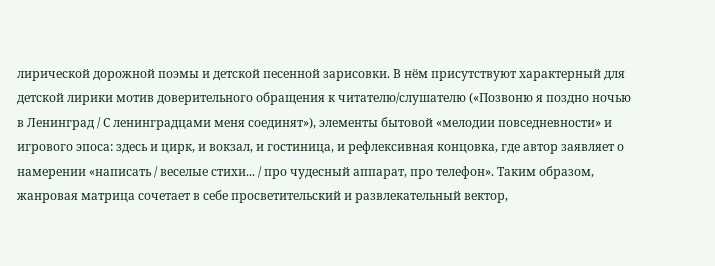лирической дорожной поэмы и детской песенной зарисовки. В нём присутствуют характерный для детской лирики мотив доверительного обращения к читателю/слушателю («Позвоню я поздно ночью в Ленинград / С ленинградцами меня соединят»), элементы бытовой «мелодии повседневности» и игрового эпоса: здесь и цирк, и вокзал, и гостиница, и рефлексивная концовка, где автор заявляет о намерении «написать / веселые стихи... / про чудесный аппарат, про телефон». Таким образом, жанровая матрица сочетает в себе просветительский и развлекательный вектор,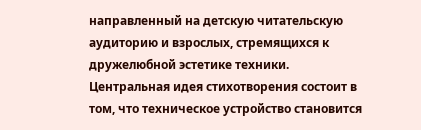направленный на детскую читательскую аудиторию и взрослых, стремящихся к дружелюбной эстетике техники.
Центральная идея стихотворения состоит в том, что техническое устройство становится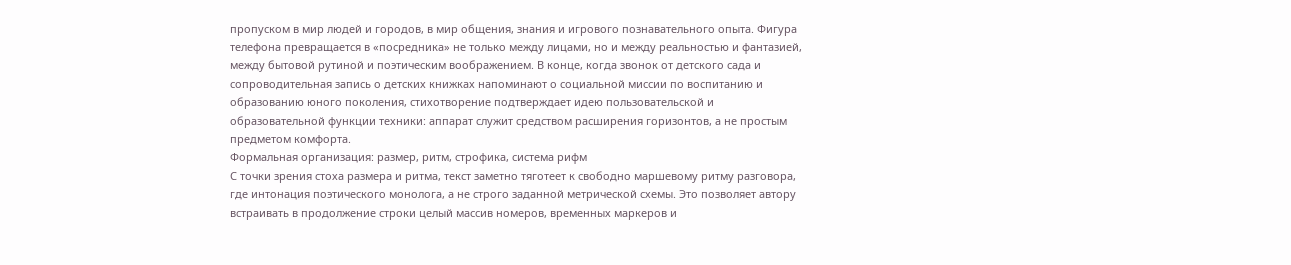пропуском в мир людей и городов, в мир общения, знания и игрового познавательного опыта. Фигура телефона превращается в «посредника» не только между лицами, но и между реальностью и фантазией, между бытовой рутиной и поэтическим воображением. В конце, когда звонок от детского сада и сопроводительная запись о детских книжках напоминают о социальной миссии по воспитанию и образованию юного поколения, стихотворение подтверждает идею пользовательской и образовательной функции техники: аппарат служит средством расширения горизонтов, а не простым предметом комфорта.
Формальная организация: размер, ритм, строфика, система рифм
С точки зрения стоха размерa и ритма, текст заметно тяготеет к свободно маршевому ритму разговора, где интонация поэтического монолога, а не строго заданной метрической схемы. Это позволяет автору встраивать в продолжение строки целый массив номеров, временных маркеров и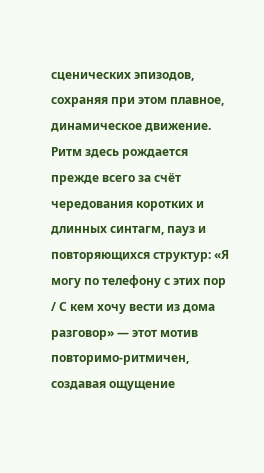сценических эпизодов, сохраняя при этом плавное, динамическое движение. Ритм здесь рождается прежде всего за счёт чередования коротких и длинных синтагм, пауз и повтоpяющихся структур: «Я могу по телефону с этих пор / С кем хочу вести из дома разговор» — этот мотив повторимо-ритмичен, создавая ощущение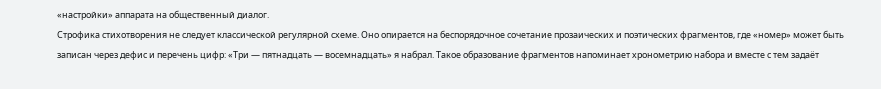«настройки» аппарата на общественный диалог.
Строфика стихотворения не следует классической регулярной схеме. Оно опирается на беспорядочное сочетание прозаических и поэтических фрагментов, где «номер» может быть записан через дефис и перечень цифр: «Три — пятнадцать — восемнадцать» я набрал. Такое образование фрагментов напоминает хронометрию набора и вместе с тем задаёт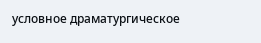условное драматургическое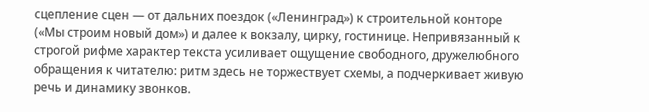сцепление сцен — от дальних поездок («Ленинград») к строительной конторе («Мы строим новый дом») и далее к вокзалу, цирку, гостинице. Непривязанный к строгой рифме характер текста усиливает ощущение свободного, дружелюбного обращения к читателю: ритм здесь не торжествует схемы, а подчеркивает живую речь и динамику звонков.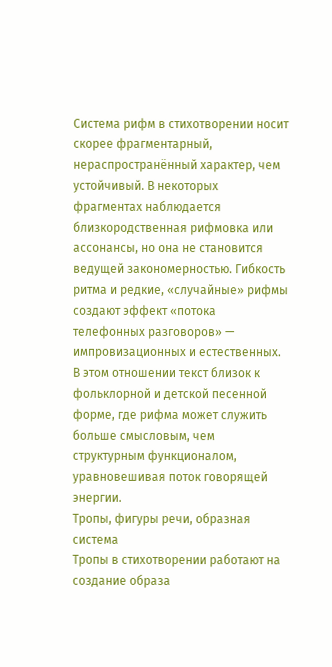Система рифм в стихотворении носит скорее фрагментарный, нераспространённый характер, чем устойчивый. В некоторых фрагментах наблюдается близкородственная рифмовка или ассонансы, но она не становится ведущей закономерностью. Гибкость ритма и редкие, «случайные» рифмы создают эффект «потока телефонных разговоров» — импровизационных и естественных. В этом отношении текст близок к фольклорной и детской песенной форме, где рифма может служить больше смысловым, чем структурным функционалом, уравновешивая поток говорящей энергии.
Тропы, фигуры речи, образная система
Тропы в стихотворении работают на создание образа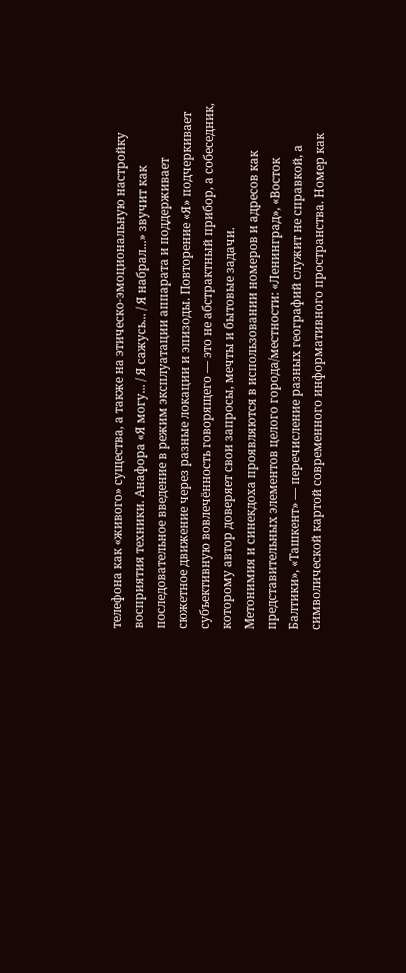телефона как «живого» существа, а также на этическо-эмоциональную настройку восприятия техники. Анафора «Я могу... / Я сажусь... / Я набрал...» звучит как последовательное введение в режим эксплуатации аппарата и поддерживает сюжетное движение через разные локации и эпизоды. Повторение «Я» подчеркивает субъективную вовлечённость говорящего — это не абстрактный прибор, а собеседник, которому автор доверяет свои запросы, мечты и бытовые задачи.
Метонимия и синекдоха проявляются в использовании номеров и адресов как представительных элементов целого города/местности: «Ленинград», «Восток Балтики», «Ташкент» — перечисление разных географий служит не справкой, а символической картой современного информативного пространства. Номер как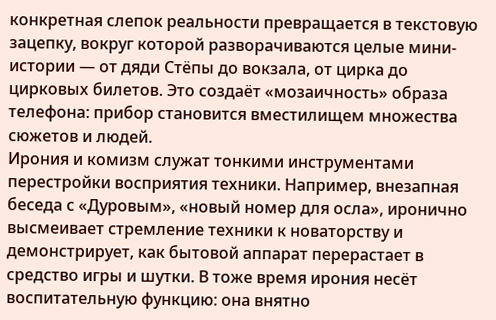конкретная слепок реальности превращается в текстовую зацепку, вокруг которой разворачиваются целые мини-истории — от дяди Стёпы до вокзала, от цирка до цирковых билетов. Это создаёт «мозаичность» образа телефона: прибор становится вместилищем множества сюжетов и людей.
Ирония и комизм служат тонкими инструментами перестройки восприятия техники. Например, внезапная беседа с «Дуровым», «новый номер для осла», иронично высмеивает стремление техники к новаторству и демонстрирует, как бытовой аппарат перерастает в средство игры и шутки. В тоже время ирония несёт воспитательную функцию: она внятно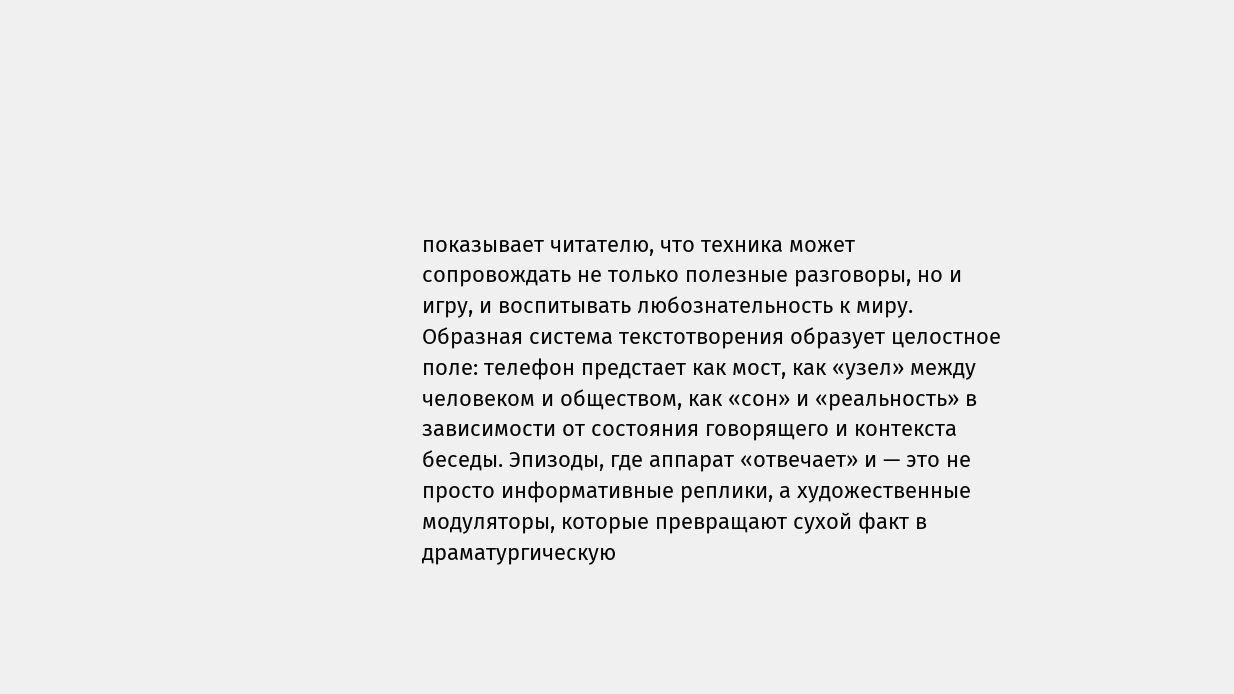показывает читателю, что техника может сопровождать не только полезные разговоры, но и игру, и воспитывать любознательность к миру.
Образная система текстотворения образует целостное поле: телефон предстает как мост, как «узел» между человеком и обществом, как «сон» и «реальность» в зависимости от состояния говорящего и контекста беседы. Эпизоды, где аппарат «отвечает» и — это не просто информативные реплики, а художественные модуляторы, которые превращают сухой факт в драматургическую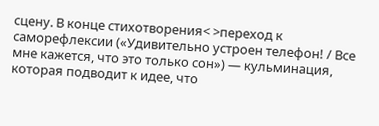сцену. В конце стихотворения< >переход к саморефлексии («Удивительно устроен телефон! / Все мне кажется, что это только сон») — кульминация, которая подводит к идее, что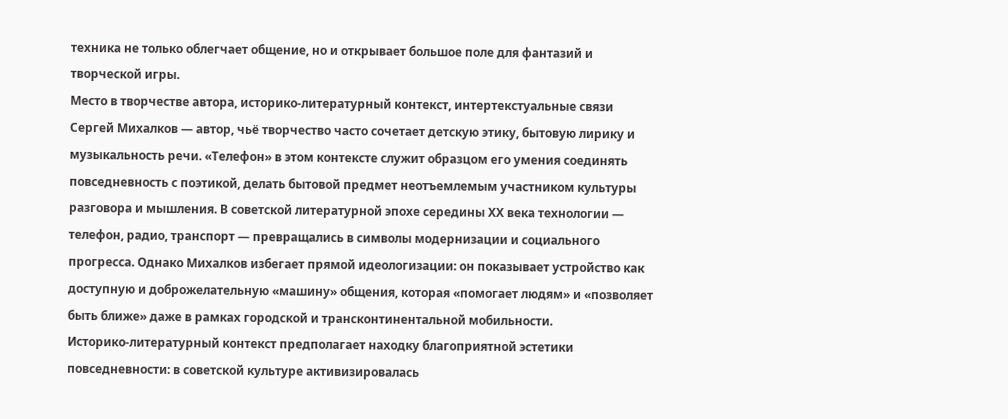техника не только облегчает общение, но и открывает большое поле для фантазий и творческой игры.
Место в творчестве автора, историко-литературный контекст, интертекстуальные связи
Сергей Михалков — автор, чьё творчество часто сочетает детскую этику, бытовую лирику и музыкальность речи. «Телефон» в этом контексте служит образцом его умения соединять повседневность с поэтикой, делать бытовой предмет неотъемлемым участником культуры разговора и мышления. В советской литературной эпохе середины XX века технологии — телефон, радио, транспорт — превращались в символы модернизации и социального прогресса. Однако Михалков избегает прямой идеологизации: он показывает устройство как доступную и доброжелательную «машину» общения, которая «помогает людям» и «позволяет быть ближе» даже в рамках городской и трансконтинентальной мобильности.
Историко-литературный контекст предполагает находку благоприятной эстетики повседневности: в советской культуре активизировалась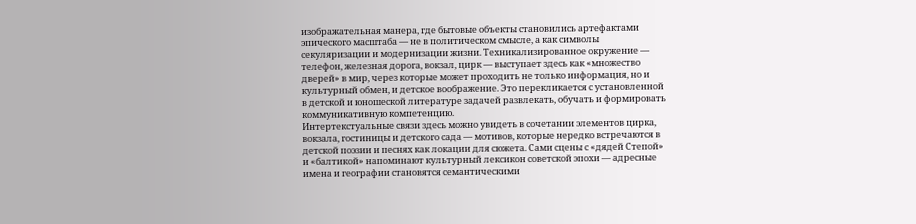изображательная манера, где бытовые объекты становились артефактами эпического масштаба — не в политическом смысле, а как символы секуляризации и модернизации жизни. Техникализированное окружение — телефон, железная дорога, вокзал, цирк — выступает здесь как «множество дверей» в мир, через которые может проходить не только информация, но и культурный обмен, и детское воображение. Это перекликается с установленной в детской и юношеской литературе задачей развлекать, обучать и формировать коммуникативную компетенцию.
Интертекстуальные связи здесь можно увидеть в сочетании элементов цирка, вокзала, гостиницы и детского сада — мотивов, которые нередко встречаются в детской поэзии и песнях как локации для сюжета. Сами сцены с «дядей Степой» и «балтикой» напоминают культурный лексикон советской эпохи — адресные имена и географии становятся семантическими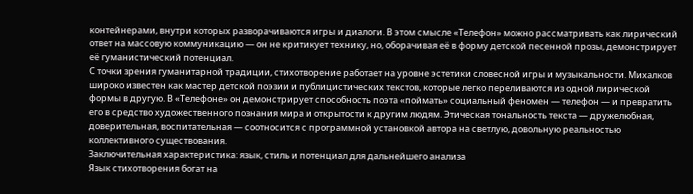контейнерами, внутри которых разворачиваются игры и диалоги. В этом смысле «Телефон» можно рассматривать как лирический ответ на массовую коммуникацию — он не критикует технику, но, оборачивая её в форму детской песенной прозы, демонстрирует её гуманистический потенциал.
С точки зрения гуманитарной традиции, стихотворение работает на уровне эстетики словесной игры и музыкальности. Михалков широко известен как мастер детской поэзии и публицистических текстов, которые легко переливаются из одной лирической формы в другую. В «Телефоне» он демонстрирует способность поэта «поймать» социальный феномен — телефон — и превратить его в средство художественного познания мира и открытости к другим людям. Этическая тональность текста — дружелюбная, доверительная, воспитательная — соотносится с программной установкой автора на светлую, довольную реальностью коллективного существования.
Заключительная характеристика: язык, стиль и потенциал для дальнейшего анализа
Язык стихотворения богат на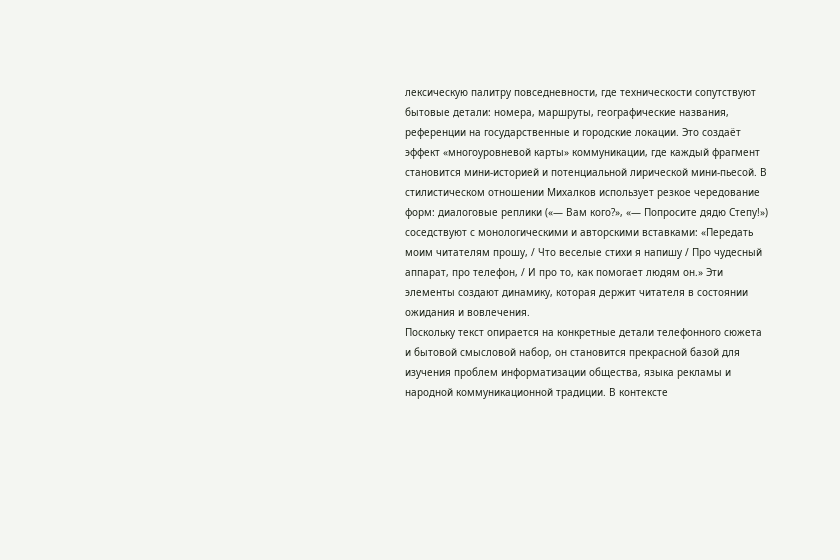лексическую палитру повседневности, где техническости сопутствуют бытовые детали: номера, маршруты, географические названия, референции на государственные и городские локации. Это создаёт эффект «многоуровневой карты» коммуникации, где каждый фрагмент становится мини-историей и потенциальной лирической мини-пьесой. В стилистическом отношении Михалков использует резкое чередование форм: диалоговые реплики («— Вам кого?», «— Попросите дядю Степу!») соседствуют с монологическими и авторскими вставками: «Передать моим читателям прошу, / Что веселые стихи я напишу / Про чудесный аппарат, про телефон, / И про то, как помогает людям он.» Эти элементы создают динамику, которая держит читателя в состоянии ожидания и вовлечения.
Поскольку текст опирается на конкретные детали телефонного сюжета и бытовой смысловой набор, он становится прекрасной базой для изучения проблем информатизации общества, языка рекламы и народной коммуникационной традиции. В контексте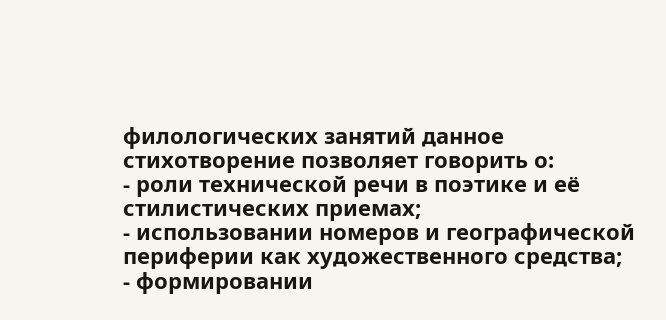филологических занятий данное стихотворение позволяет говорить о:
- роли технической речи в поэтике и её стилистических приемах;
- использовании номеров и географической периферии как художественного средства;
- формировании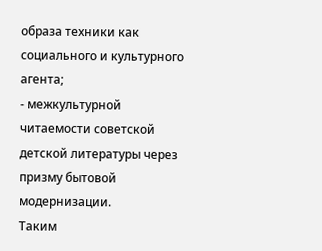образа техники как социального и культурного агента;
- межкультурной читаемости советской детской литературы через призму бытовой модернизации.
Таким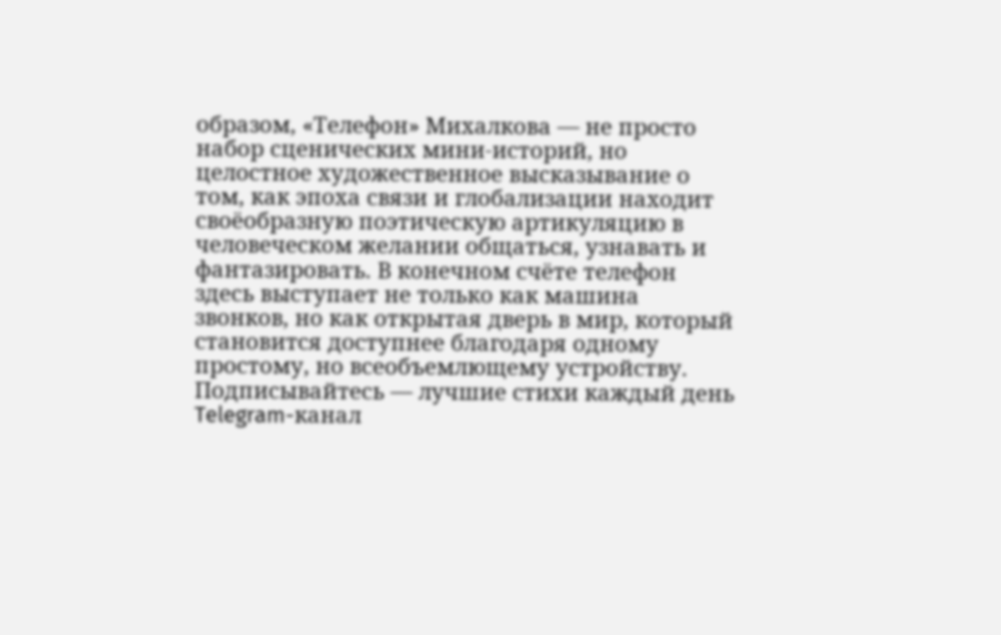образом, «Телефон» Михалкова — не просто набор сценических мини-историй, но целостное художественное высказывание о том, как эпоха связи и глобализации находит своёобразную поэтическую артикуляцию в человеческом желании общаться, узнавать и фантазировать. В конечном счёте телефон здесь выступает не только как машина звонков, но как открытая дверь в мир, который становится доступнее благодаря одному простому, но всеобъемлющему устройству.
Подписывайтесь — лучшие стихи каждый день
Telegram-канал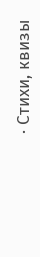· Стихи, квизы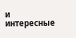и интересные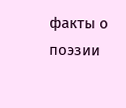факты о поэзии